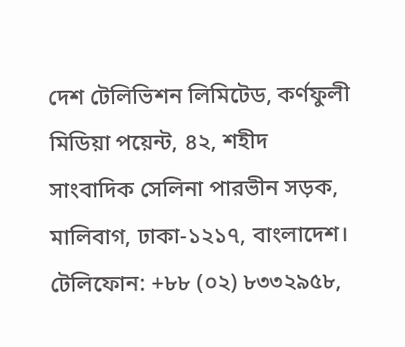দেশ টেলিভিশন লিমিটেড, কর্ণফুলী মিডিয়া পয়েন্ট, ৪২, শহীদ সাংবাদিক সেলিনা পারভীন সড়ক, মালিবাগ, ঢাকা-১২১৭, বাংলাদেশ।
টেলিফোন: +৮৮ (০২) ৮৩৩২৯৫৮,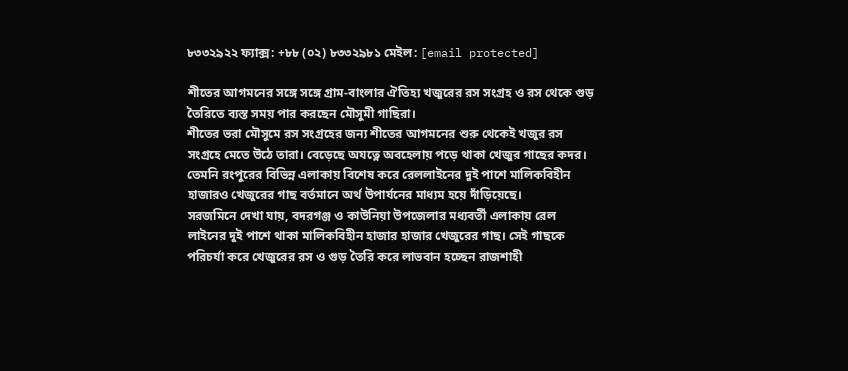৮৩৩২৯২২ ফ্যাক্স: +৮৮ (০২) ৮৩৩২৯৮১ মেইল: [email protected]

শীতের আগমনের সঙ্গে সঙ্গে গ্রাম-বাংলার ঐতিহ্য খজুরের রস সংগ্রহ ও রস থেকে গুড় তৈরিতে ব্যস্ত সময় পার করছেন মৌসুমী গাছিরা।
শীতের ভরা মৌসুমে রস সংগ্রহের জন্য শীতের আগমনের শুরু থেকেই খজুর রস সংগ্রহে মেতে উঠে তারা। বেড়েছে অযত্নে অবহেলায় পড়ে থাকা খেজুর গাছের কদর। তেমনি রংপুরের বিভিন্ন এলাকায় বিশেষ করে রেললাইনের দুই পাশে মালিকবিহীন হাজারও খেজুরের গাছ বর্তমানে অর্থ উপার্যনের মাধ্যম হয়ে দাঁড়িয়েছে।
সরজমিনে দেখা যায়, বদরগঞ্জ ও কাউনিয়া উপজেলার মধ্যবর্তী এলাকায় রেল লাইনের দুই পাশে থাকা মালিকবিহীন হাজার হাজার খেজুরের গাছ। সেই গাছকে পরিচর্যা করে খেজুরের রস ও গুড় তৈরি করে লাভবান হচ্ছেন রাজশাহী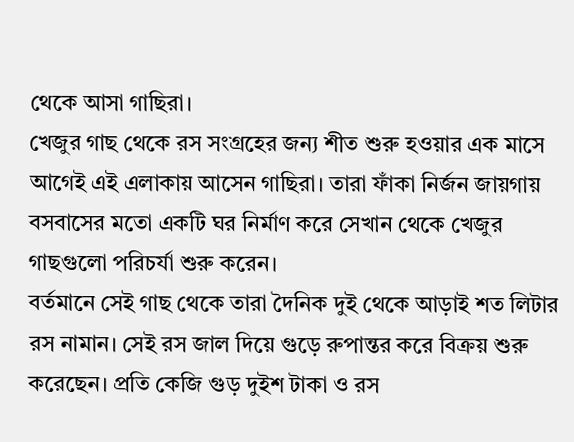থেকে আসা গাছিরা।
খেজুর গাছ থেকে রস সংগ্রহের জন্য শীত শুরু হওয়ার এক মাসে আগেই এই এলাকায় আসেন গাছিরা। তারা ফাঁকা নির্জন জায়গায় বসবাসের মতো একটি ঘর নির্মাণ করে সেখান থেকে খেজুর গাছগুলো পরিচর্যা শুরু করেন।
বর্তমানে সেই গাছ থেকে তারা দৈনিক দুই থেকে আড়াই শত লিটার রস নামান। সেই রস জাল দিয়ে গুড়ে রুপান্তর করে বিক্রয় শুরু করেছেন। প্রতি কেজি গুড় দুইশ টাকা ও রস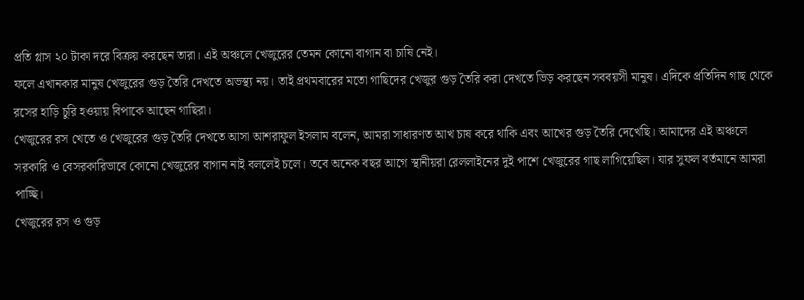প্রতি গ্লাস ২০ টাকা দরে বিক্রয় করছেন তারা। এই অঞ্চলে খেজুরের তেমন কোনো বাগান বা চাষি নেই।
ফলে এখানকার মানুষ খেজুরের গুড় তৈরি দেখতে অভস্থ্য নয়। তাই প্রথমবারের মতো গাছিদের খেজুর গুড় তৈরি করা দেখতে ভিড় করছেন সববয়সী মানুষ। এদিকে প্রতিদিন গাছ থেকে রসের হাড়ি চুরি হওয়ায় বিপাকে আছেন গাছিরা।
খেজুরের রস খেতে ও খেজুরের গুড় তৈরি দেখতে আসা আশরাফুল ইসলাম বলেন, আমরা সাধারণত আখ চাষ করে থাকি এবং আখের গুড় তৈরি দেখেছি। আমাদের এই অঞ্চলে সরকারি ও বেসরকারিভাবে কোনো খেজুরের বাগান নাই বললেই চলে। তবে অনেক বছর আগে স্থানীয়রা রেললাইনের দুই পাশে খেজুরের গাছ লাগিয়েছিল। যার সুফল বর্তমানে আমরা পাচ্ছি।
খেজুরের রস ও গুড়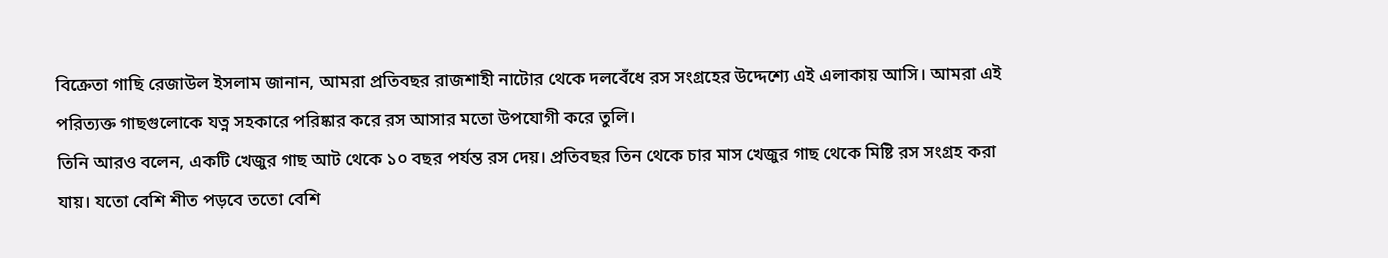বিক্রেতা গাছি রেজাউল ইসলাম জানান, আমরা প্রতিবছর রাজশাহী নাটোর থেকে দলবেঁধে রস সংগ্রহের উদ্দেশ্যে এই এলাকায় আসি। আমরা এই পরিত্যক্ত গাছগুলোকে যত্ন সহকারে পরিষ্কার করে রস আসার মতো উপযোগী করে তুলি।
তিনি আরও বলেন, একটি খেজুর গাছ আট থেকে ১০ বছর পর্যন্ত রস দেয়। প্রতিবছর তিন থেকে চার মাস খেজুর গাছ থেকে মিষ্টি রস সংগ্রহ করা যায়। যতো বেশি শীত পড়বে ততো বেশি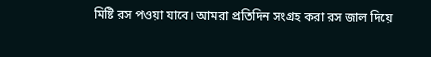মিষ্টি রস পওয়া যাবে। আমরা প্রতিদিন সংগ্রহ করা রস জাল দিয়ে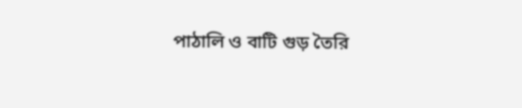পাঠালি ও বাটি গুড় তৈরি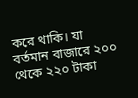করে থাকি। যা বর্তমান বাজারে ২০০ থেকে ২২০ টাকা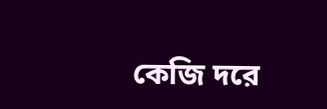কেজি দরে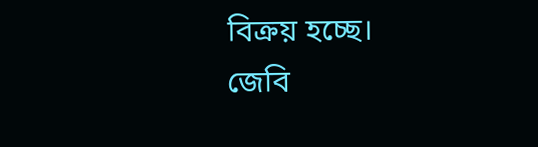বিক্রয় হচ্ছে।
জেবি